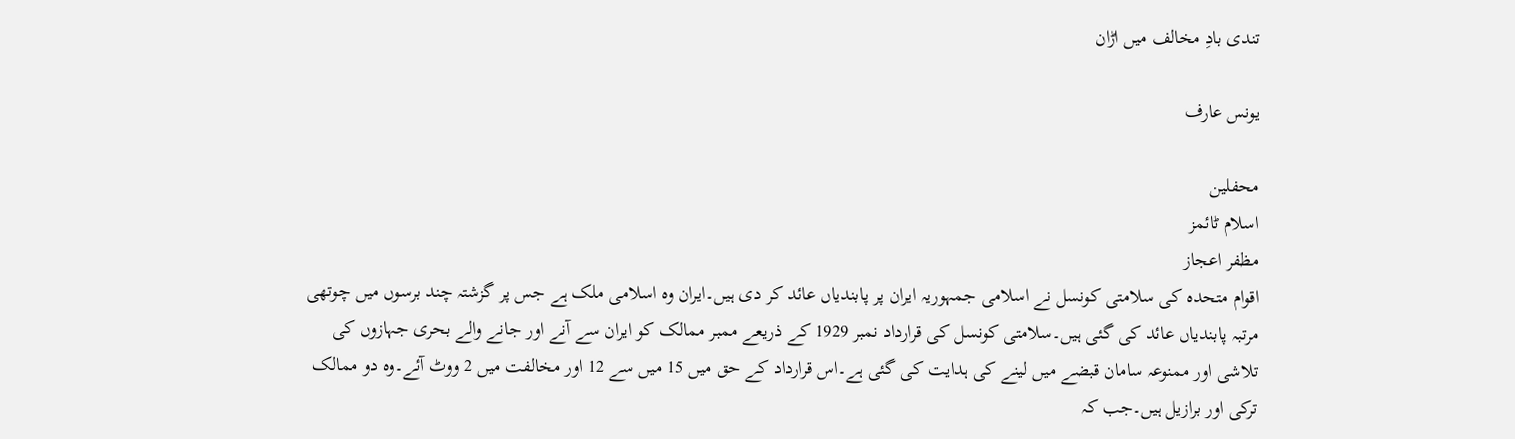تندی بادِ مخالف میں اڑان

یونس عارف

محفلین
اسلام ٹائمز
مظفر اعجاز
اقوام متحدہ کی سلامتی کونسل نے اسلامی جمہوریہ ایران پر پابندیاں عائد کر دی ہیں۔ایران وہ اسلامی ملک ہے جس پر گزشتہ چند برسوں میں چوتھی مرتبہ پابندیاں عائد کی گئی ہیں۔سلامتی کونسل کی قرارداد نمبر 1929 کے ذریعے ممبر ممالک کو ایران سے آنے اور جانے والے بحری جہازوں کی تلاشی اور ممنوعہ سامان قبضے میں لینے کی ہدایت کی گئی ہے۔اس قرارداد کے حق میں 15 میں سے 12 اور مخالفت میں 2 ووٹ آئے۔وہ دو ممالک ترکی اور برازیل ہیں۔جب کہ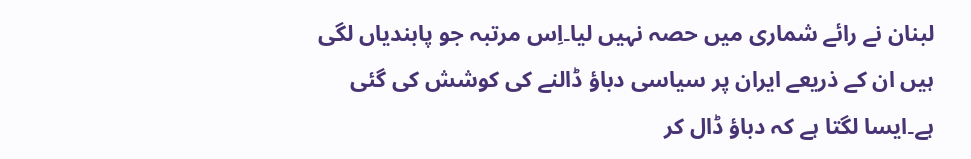لبنان نے رائے شماری میں حصہ نہیں لیا۔اِس مرتبہ جو پابندیاں لگی ہیں ان کے ذریعے ایران پر سیاسی دباؤ ڈالنے کی کوشش کی گئی ہے۔ایسا لگتا ہے کہ دباؤ ڈال کر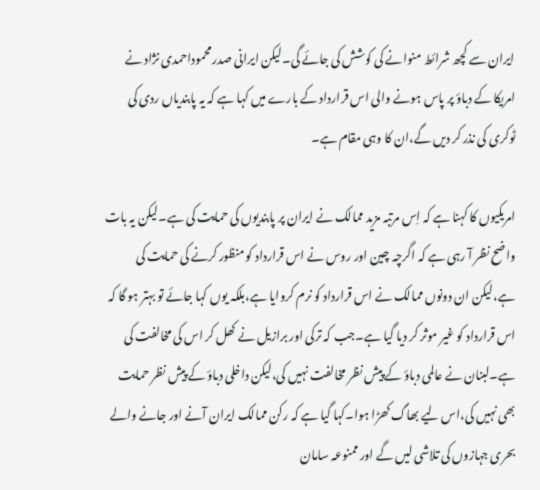ایران سے کچھ شرائط منوانے کی کوشش کی جائے گی۔لیکن ایرانی صدر محموداحمدی نژاد نے امریکا کے دباؤ پر پاس ہونے والی اس قرارداد کے بارے میں کہا ہے کہ یہ پابندیاں ردی کی ٹوکری کی نذر کر دیں گے،ان کا وہی مقام ہے۔

امریکیوں کا کہنا ہے کہ اِس مرتبہ مزید ممالک نے ایران پر پابندیوں کی حمایت کی ہے۔لیکن یہ بات واضح نظر آ رہی ہے کہ اگرچہ چین اور روس نے اس قرارداد کو منظور کرنے کی حمایت کی ہے،لیکن ان دونوں ممالک نے اس قرارداد کو نرم کروایا ہے،بلکہ یوں کہا جائے تو بہتر ہو گا کہ اس قرارداد کو غیر موثر کر دیا گیا ہے۔جب کہ ترکی اور برازیل نے کھل کر اس کی مخالفت کی ہے۔لبنان نے عالمی دباؤ کے پیش نظر مخالفت نہیں کی،لیکن داخلی دباؤ کے پیش نظر حمایت بھی نہیں کی،اس لیے بھاگ کھڑا ہوا۔کہا گیا ہے کہ رکن ممالک ایران آنے اور جانے والے بحری جہازوں کی تلاشی لیں گے اور ممنوعہ سامان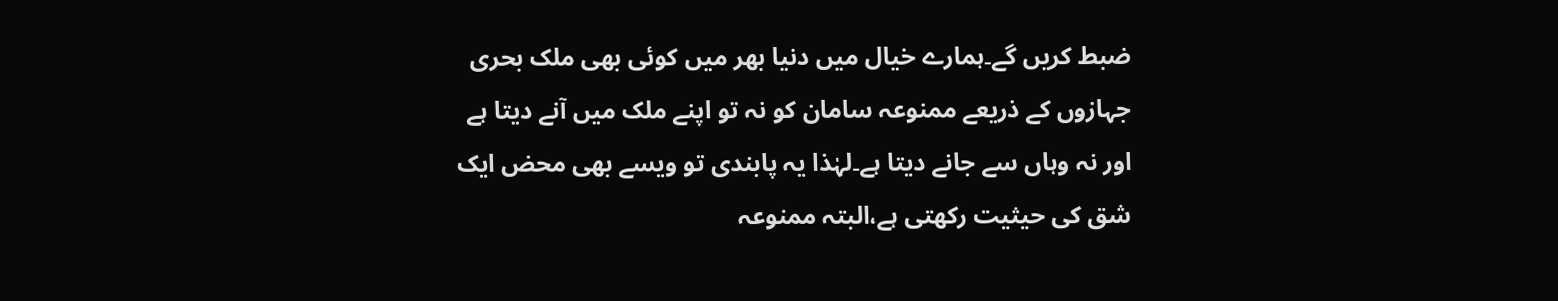ضبط کریں گے۔ہمارے خیال میں دنیا بھر میں کوئی بھی ملک بحری جہازوں کے ذریعے ممنوعہ سامان کو نہ تو اپنے ملک میں آنے دیتا ہے اور نہ وہاں سے جانے دیتا ہے۔لہٰذا یہ پابندی تو ویسے بھی محض ایک شق کی حیثیت رکھتی ہے،البتہ ممنوعہ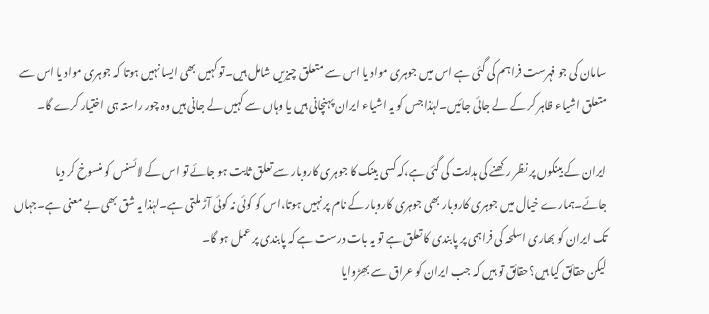سامان کی جو فہرست فراہم کی گئی ہے اس میں جوہری مواد یا اس سے متعلق چیزیں شامل ہیں۔تو کہیں بھی ایسا نہیں ہوتا کہ جوہری مواد یا اس سے متعلق اشیاء ظاہر کر کے لے جائی جائیں۔لہٰذا جس کو یہ اشیاء ایران پہنچانی ہیں یا وہاں سے کہیں لے جانی ہیں وہ چور راستہ ہی اختیار کرے گا۔

ایران کے بینکوں پر نظر رکھنے کی ہدایت کی گئی ہے،کہ کسی بینک کا جوہری کاروبار سے تعلق ثابت ہو جائے تو اس کے لائسنس کو منسوخ کر دیا جائے۔ہمارے خیال میں جوہری کاروبار بھی جوہری کاروبار کے نام پر نہیں ہوتا،اس کو کوئی نہ کوئی آڑ ملتی ہے۔لہٰذا یہ شق بھی بے معنی ہے۔جہاں تک ایران کو بھاری اسلحہ کی فراہمی پر پابندی کا تعلق ہے تو یہ بات درست ہے کہ پابندی پر عمل ہو گا۔
لیکن حقائق کیا ہیں؟حقائق تو ہیں کہ جب ایران کو عراق سے بھِڑوایا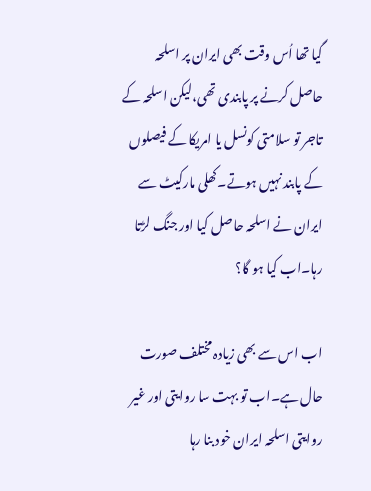گیا تھا اُس وقت بھی ایران پر اسلحہ حاصل کرنے پر پابندی تھی،لیکن اسلحہ کے تاجر تو سلامتی کونسل یا امریکا کے فیصلوں کے پابند نہیں ہوتے۔کھلی مارکیٹ سے ایران نے اسلحہ حاصل کیا اور جنگ لڑتا رہا۔اب کیا ہو گا؟

اب اس سے بھی زیادہ مختلف صورت حال ہے۔اب تو بہت سا روایتی اور غیر روایتی اسلحہ ایران خود بنا رہا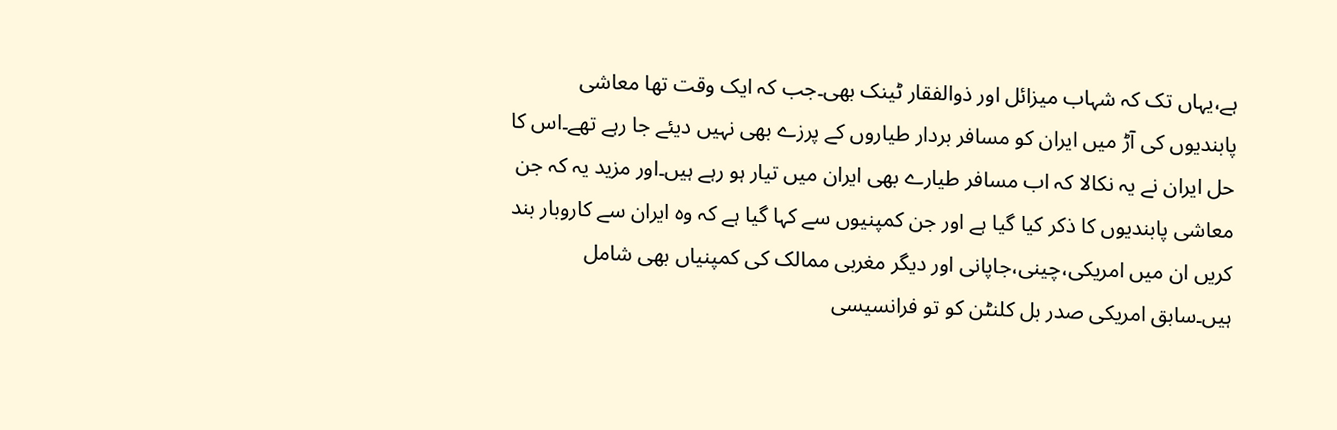ہے،یہاں تک کہ شہاب میزائل اور ذوالفقار ٹینک بھی۔جب کہ ایک وقت تھا معاشی پابندیوں کی آڑ میں ایران کو مسافر بردار طیاروں کے پرزے بھی نہیں دیئے جا رہے تھے۔اس کا حل ایران نے یہ نکالا کہ اب مسافر طیارے بھی ایران میں تیار ہو رہے ہیں۔اور مزید یہ کہ جن معاشی پابندیوں کا ذکر کیا گیا ہے اور جن کمپنیوں سے کہا گیا ہے کہ وہ ایران سے کاروبار بند کریں ان میں امریکی،چینی،جاپانی اور دیگر مغربی ممالک کی کمپنیاں بھی شامل ہیں۔سابق امریکی صدر بل کلنٹن کو تو فرانسیسی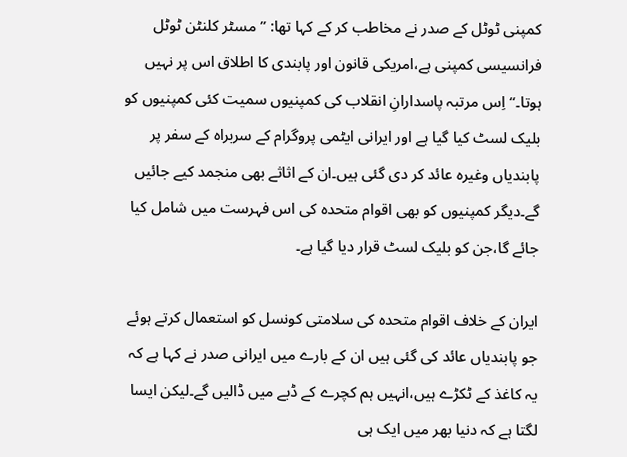کمپنی ٹوٹل کے صدر نے مخاطب کر کے کہا تھا: ”مسٹر کلنٹن ٹوٹل فرانسیسی کمپنی ہے،امریکی قانون اور پابندی کا اطلاق اس پر نہیں ہوتا۔“اِس مرتبہ پاسدارانِ انقلاب کی کمپنیوں سمیت کئی کمپنیوں کو بلیک لسٹ کیا گیا ہے اور ایرانی ایٹمی پروگرام کے سربراہ کے سفر پر پابندیاں وغیرہ عائد کر دی گئی ہیں۔ان کے اثاثے بھی منجمد کیے جائیں گے۔دیگر کمپنیوں کو بھی اقوام متحدہ کی اس فہرست میں شامل کیا جائے گا،جن کو بلیک لسٹ قرار دیا گیا ہے۔

ایران کے خلاف اقوام متحدہ کی سلامتی کونسل کو استعمال کرتے ہوئے جو پابندیاں عائد کی گئی ہیں ان کے بارے میں ایرانی صدر نے کہا ہے کہ یہ کاغذ کے ٹکڑے ہیں،انہیں ہم کچرے کے ڈبے میں ڈالیں گے۔لیکن ایسا لگتا ہے کہ دنیا بھر میں ایک ہی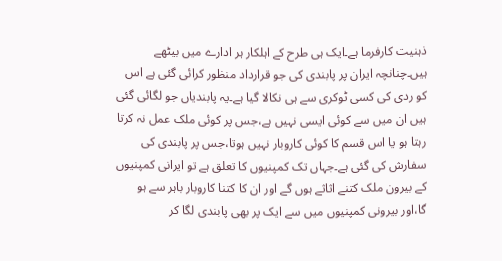ذہنیت کارفرما ہے۔ایک ہی طرح کے اہلکار ہر ادارے میں بیٹھے ہیں۔چنانچہ ایران پر پابندی کی جو قرارداد منظور کرائی گئی ہے اس کو ردی کی کسی ٹوکری سے ہی نکالا گیا ہے۔یہ پابندیاں جو لگائی گئی ہیں ان میں سے کوئی ایسی نہیں ہے،جس پر کوئی ملک عمل نہ کرتا رہتا ہو یا اس قسم کا کوئی کاروبار نہیں ہوتا،جس پر پابندی کی سفارش کی گئی ہے۔جہاں تک کمپنیوں کا تعلق ہے تو ایرانی کمپنیوں کے بیرون ملک کتنے اثاثے ہوں گے اور ان کا کتنا کاروبار باہر سے ہو گا،اور بیرونی کمپنیوں میں سے ایک پر بھی پابندی لگا کر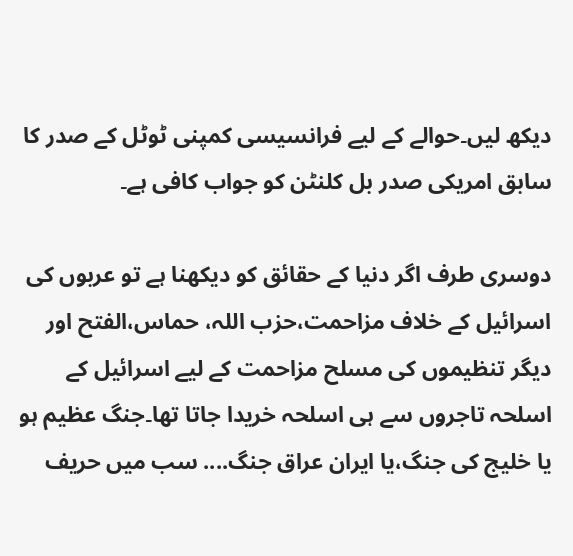دیکھ لیں۔حوالے کے لیے فرانسیسی کمپنی ٹوٹل کے صدر کا سابق امریکی صدر بل کلنٹن کو جواب کافی ہے۔

دوسری طرف اگر دنیا کے حقائق کو دیکھنا ہے تو عربوں کی اسرائیل کے خلاف مزاحمت،حزب اللہ، حماس،الفتح اور دیگر تنظیموں کی مسلح مزاحمت کے لیے اسرائیل کے اسلحہ تاجروں سے ہی اسلحہ خریدا جاتا تھا۔جنگ عظیم ہو یا خلیج کی جنگ،یا ایران عراق جنگ.... سب میں حریف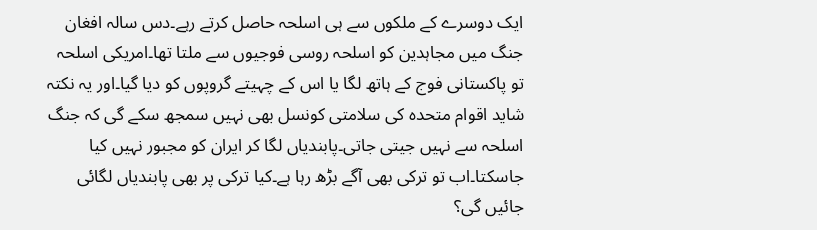ایک دوسرے کے ملکوں سے ہی اسلحہ حاصل کرتے رہے۔دس سالہ افغان جنگ میں مجاہدین کو اسلحہ روسی فوجیوں سے ملتا تھا۔امریکی اسلحہ تو پاکستانی فوج کے ہاتھ لگا یا اس کے چہیتے گروپوں کو دیا گیا۔اور یہ نکتہ شاید اقوام متحدہ کی سلامتی کونسل بھی نہیں سمجھ سکے گی کہ جنگ اسلحہ سے نہیں جیتی جاتی۔پابندیاں لگا کر ایران کو مجبور نہیں کیا جاسکتا۔اب تو ترکی بھی آگے بڑھ رہا ہے۔کیا ترکی پر بھی پابندیاں لگائی جائیں گی؟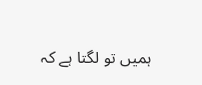ہمیں تو لگتا ہے کہ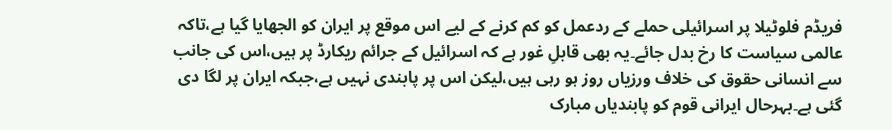فریڈم فلوٹیلا پر اسرائیلی حملے کے ردعمل کو کم کرنے کے لیے اس موقع پر ایران کو الجھایا گیا ہے،تاکہ عالمی سیاست کا رخ بدل جائے۔یہ بھی قابلِ غور ہے کہ اسرائیل کے جرائم ریکارڈ پر ہیں،اس کی جانب سے انسانی حقوق کی خلاف ورزیاں روز ہو رہی ہیں،لیکن اس پر پابندی نہیں ہے،جبکہ ایران پر لگا دی گئی ہے۔بہرحال ایرانی قوم کو پابندیاں مبارک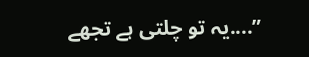”....یہ تو چلتی ہے تجھے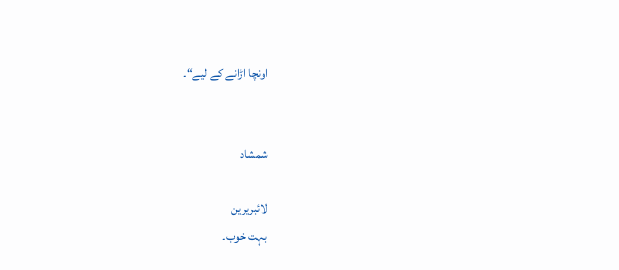اونچا اڑانے کے لیے“۔


شمشاد

لائبریرین
بہت خوب۔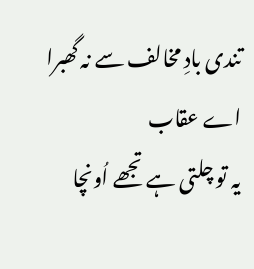تندی بادِ مخالف سے نہ گھبرا اے عقاب
یہ تو چلتی ہے تجھے اُونچا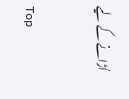اُڑانے کے لیے

Top